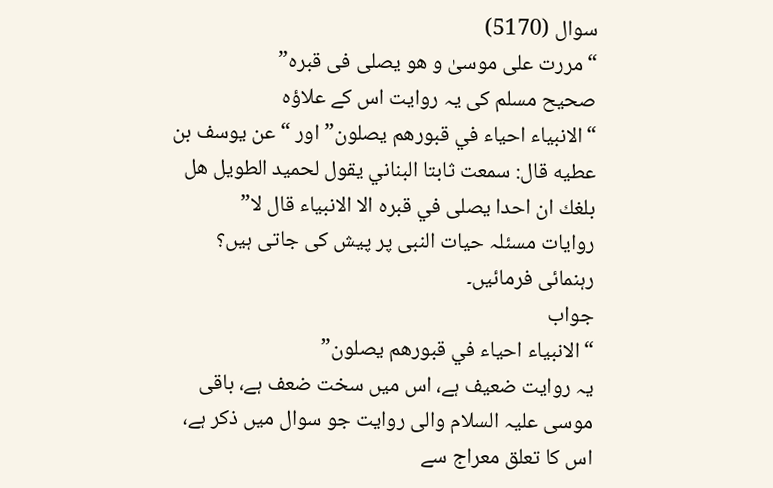سوال (5170)
“مررت علی موسیٰ و هو یصلی فی قبره”
صحیح مسلم کی یہ روایت اس کے علاؤہ
“الانبياء احياء في قبورهم يصلون” اور “عن يوسف بن عطیه قال: سمعت ثابتا البناني يقول لحميد الطويل هل بلغك ان احدا يصلى في قبره الا الانبياء قال لا”
روایات مسئلہ حیات النبی پر پیش کی جاتی ہیں؟ رہنمائی فرمائیں۔
جواب
“الانبياء احياء في قبورهم يصلون”
یہ روایت ضعیف ہے، اس میں سخت ضعف ہے، باقی موسی علیہ السلام والی روایت جو سوال میں ذکر ہے، اس کا تعلق معراج سے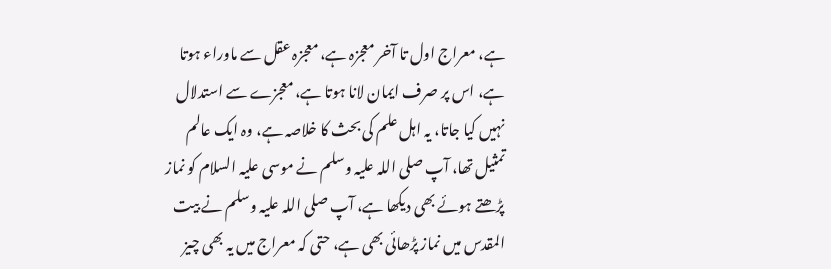ہے، معراج اول تا آخر معجزہ ہے، معجزہ عقل سے ماوراء ہوتا ہے، اس پر صرف ایمان لانا ہوتا ہے، معجزے سے استدلال نہیں کیا جاتا، یہ اہل علم کی بحث کا خلاصہ ہے، وہ ایک عالم تمثیل تھا، آپ صلی اللہ علیہ وسلم نے موسی علیہ السلام کو نماز پڑھتے ہوئے بھی دیکھا ہے، آپ صلی اللہ علیہ وسلم نے بیت المقدس میں نماز پڑھائی بھی ہے، حتی کہ معراج میں یہ بھی چیز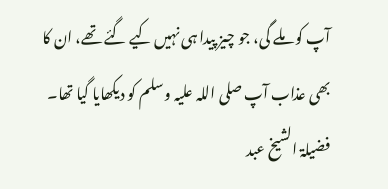آپ کو ملے گی، جو چیز پیدا ہی نہیں کیے گئے تھے، ان کا بھی عذاب آپ صلی اللہ علیہ وسلم کو دیکھایا گیا تھا۔
فضیلۃ الشیخ عبد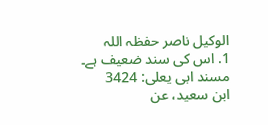الوکیل ناصر حفظہ اللہ
1. اس کی سند ضعیف ہے۔ مسند ابی یعلی: 3424
ابن سعيد، عن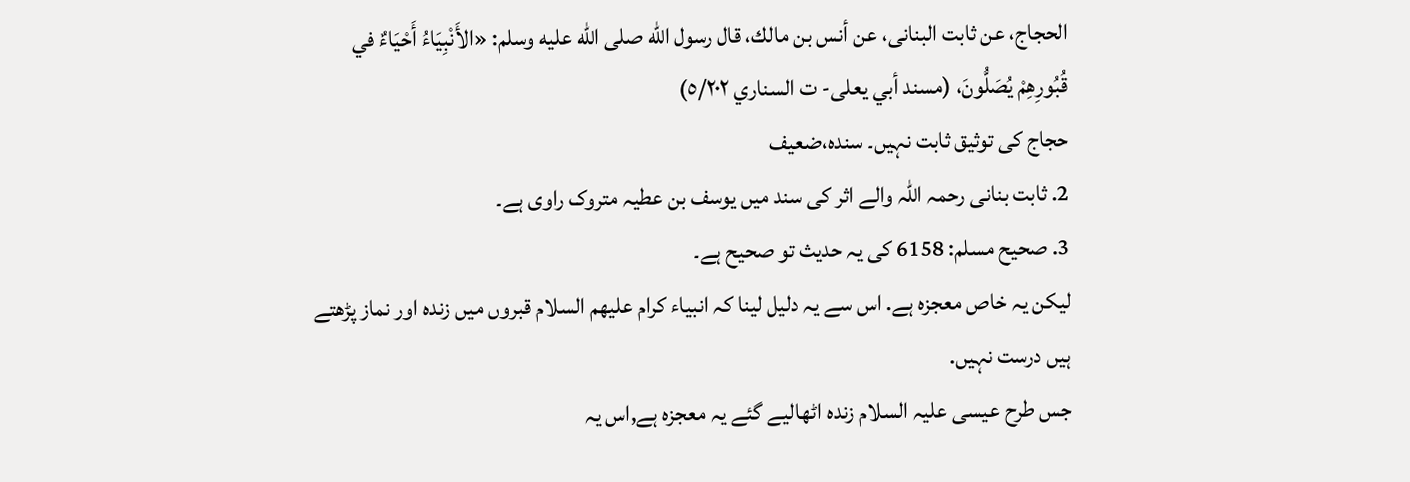الحجاج، عن ثابت البنانى، عن أنس بن مالك، قال رسول الله صلى الله عليه وسلم: «الأَنْبِيَاءُ أَحْيَاءٌ في قُبُورِهِمْ يُصَلُّونَ، (مسند أبي يعلى- ت السناري ٥/٢٠٢)
حجاج کی توثیق ثابت نہیں۔ سندہ،ضعیف
2. ثابت بنانی رحمہ اللہ والے اثر کی سند میں یوسف بن عطیہ متروک راوی ہے۔
3. صحیح مسلم: 6158 کی یہ حدیث تو صحیح ہے۔
لیکن یہ خاص معجزہ ہے. اس سے یہ دلیل لینا کہ انبیاء کرام علیھم السلام قبروں میں زندہ اور نماز پڑھتے ہیں درست نہیں.
جس طرح عیسی علیہ السلام زندہ اٹھالیے گئے یہ معجزہ ہے,اس یہ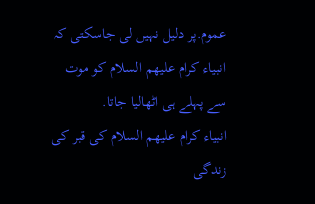عموم.پر دلیل نہیں لی جاسکتی کہ انبیاء کرام علیھم السلام کو موت سے پہلے ہی اٹھالیا جاتا.
انبیاء کرام علیھم السلام کی قبر کی زندگی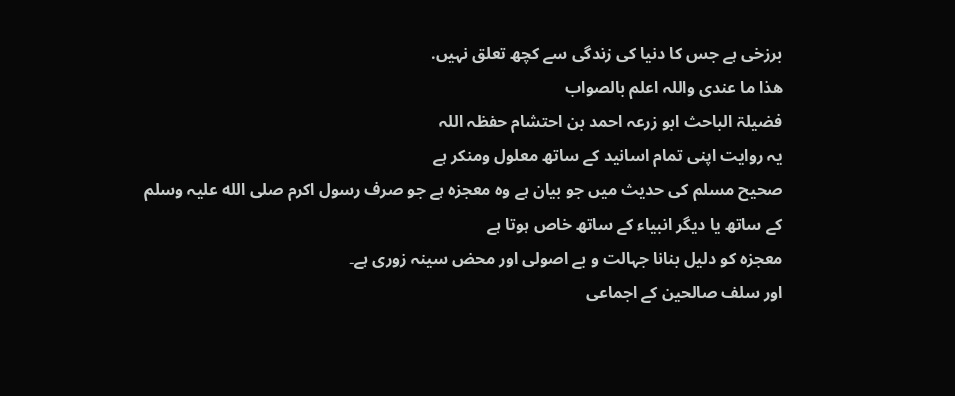برزخی ہے جس کا دنیا کی زندگی سے کچھ تعلق نہیں.
ھذا ما عندی واللہ اعلم بالصواب
فضیلۃ الباحث ابو زرعہ احمد بن احتشام حفظہ اللہ
یہ روایت اپنی تمام اسانید کے ساتھ معلول ومنکر ہے
صحیح مسلم کی حدیث میں جو بیان ہے وہ معجزہ ہے جو صرف رسول اکرم صلی الله علیہ وسلم کے ساتھ یا دیگر انبیاء کے ساتھ خاص ہوتا ہے
معجزہ کو دلیل بنانا جہالت و بے اصولی اور محض سینہ زوری ہے۔
اور سلف صالحین کے اجماعی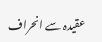عقیدہ سے انحراف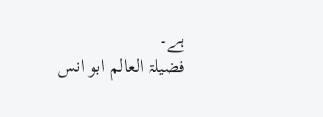ہے۔
فضیلۃ العالم ابو انس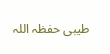طیبی حفظہ اللہ